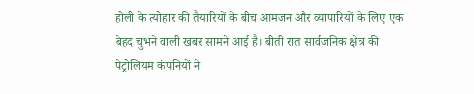होली के त्योहार की तैयारियों के बीच आमजन और व्यापारियों के लिए एक बेहद चुभने वाली खबर सामने आई है। बीती रात सार्वजनिक क्षेत्र की पेट्रोलियम कंपनियों ने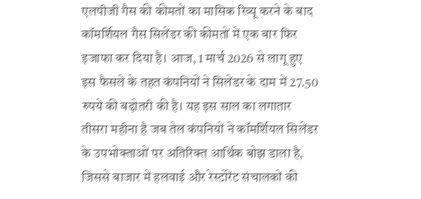एलपीजी गैस की कीमतों का मासिक रिव्यू करने के बाद कॉमर्शियल गैस सिलेंडर की कीमतों में एक बार फिर इजाफा कर दिया है। आज, 1 मार्च 2026 से लागू हुए इस फैसले के तहत कंपनियों ने सिलेंडर के दाम में 27.50 रुपये की बढ़ोतरी की है। यह इस साल का लगातार तीसरा महीना है जब तेल कंपनियों ने कॉमर्शियल सिलेंडर के उपभोक्ताओं पर अतिरिक्त आर्थिक बोझ डाला है, जिससे बाजार में हलवाई और रेस्टोरेंट संचालकों की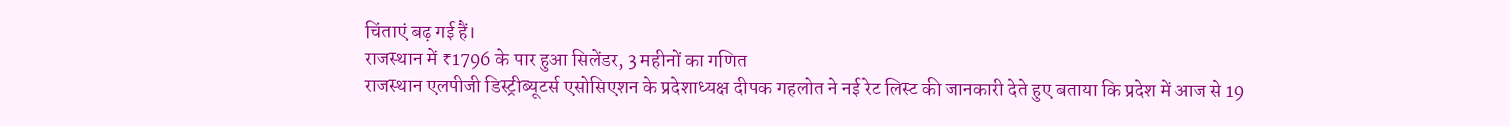चिंताएं बढ़ गई हैं।
राजस्थान में ₹1796 के पार हुआ सिलेंडर, 3 महीनों का गणित
राजस्थान एलपीजी डिस्ट्रीब्यूटर्स एसोसिएशन के प्रदेशाध्यक्ष दीपक गहलोत ने नई रेट लिस्ट की जानकारी देते हुए बताया कि प्रदेश में आज से 19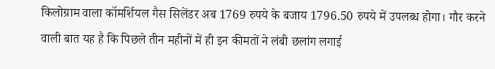किलोग्राम वाला कॉमर्शियल गैस सिलेंडर अब 1769 रुपये के बजाय 1796.50 रुपये में उपलब्ध होगा। गौर करने वाली बात यह है कि पिछले तीन महीनों में ही इन कीमतों ने लंबी छलांग लगाई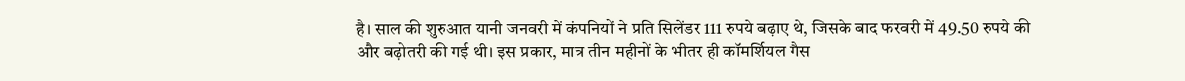है। साल की शुरुआत यानी जनवरी में कंपनियों ने प्रति सिलेंडर 111 रुपये बढ़ाए थे, जिसके बाद फरवरी में 49.50 रुपये की और बढ़ोतरी की गई थी। इस प्रकार, मात्र तीन महीनों के भीतर ही कॉमर्शियल गैस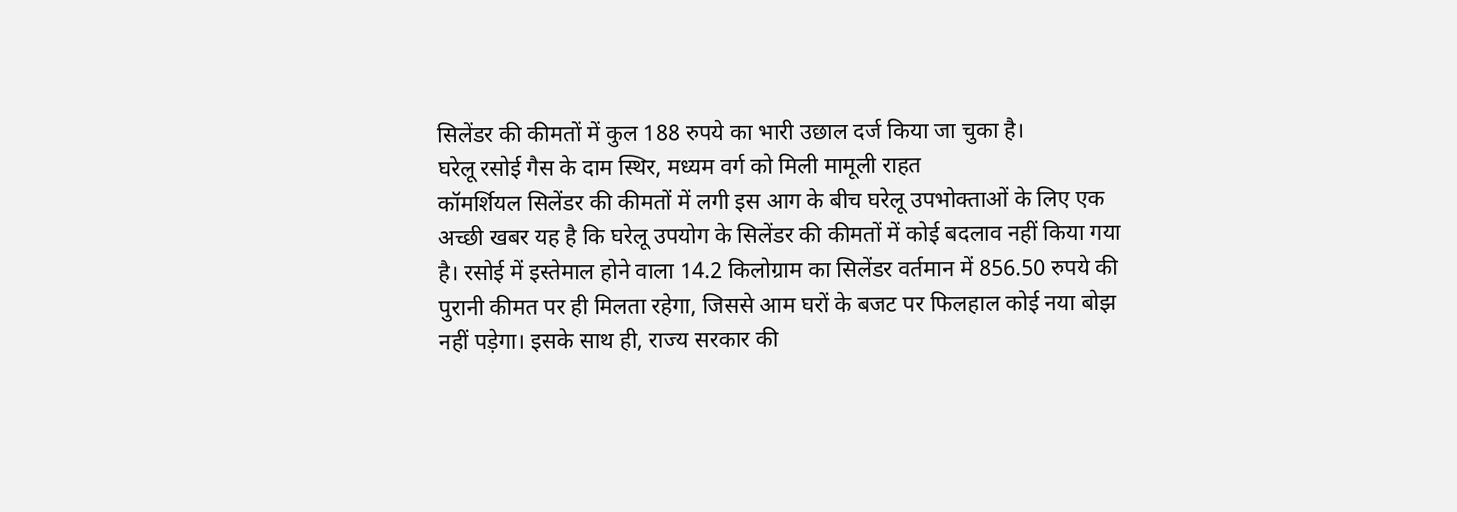सिलेंडर की कीमतों में कुल 188 रुपये का भारी उछाल दर्ज किया जा चुका है।
घरेलू रसोई गैस के दाम स्थिर, मध्यम वर्ग को मिली मामूली राहत
कॉमर्शियल सिलेंडर की कीमतों में लगी इस आग के बीच घरेलू उपभोक्ताओं के लिए एक अच्छी खबर यह है कि घरेलू उपयोग के सिलेंडर की कीमतों में कोई बदलाव नहीं किया गया है। रसोई में इस्तेमाल होने वाला 14.2 किलोग्राम का सिलेंडर वर्तमान में 856.50 रुपये की पुरानी कीमत पर ही मिलता रहेगा, जिससे आम घरों के बजट पर फिलहाल कोई नया बोझ नहीं पड़ेगा। इसके साथ ही, राज्य सरकार की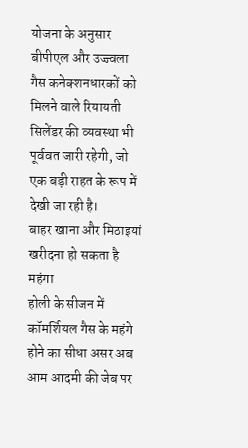योजना के अनुसार बीपीएल और उज्ज्वला गैस कनेक्शनधारकों को मिलने वाले रियायती सिलेंडर की व्यवस्था भी पूर्ववत जारी रहेगी, जो एक बड़ी राहत के रूप में देखी जा रही है।
बाहर खाना और मिठाइयां खरीदना हो सकता है महंगा
होली के सीजन में कॉमर्शियल गैस के महंगे होने का सीधा असर अब आम आदमी की जेब पर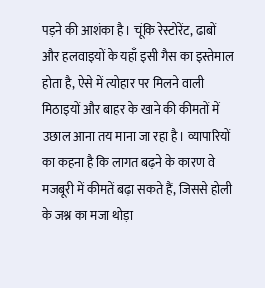पड़ने की आशंका है। चूंकि रेस्टोरेंट, ढाबों और हलवाइयों के यहाँ इसी गैस का इस्तेमाल होता है, ऐसे में त्योहार पर मिलने वाली मिठाइयों और बाहर के खाने की कीमतों में उछाल आना तय माना जा रहा है। व्यापारियों का कहना है कि लागत बढ़ने के कारण वे मजबूरी में कीमतें बढ़ा सकते हैं, जिससे होली के जश्न का मजा थोड़ा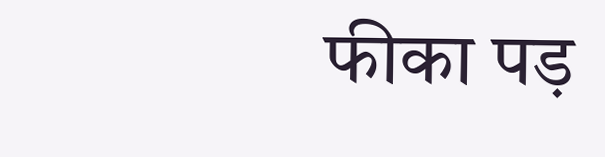फीका पड़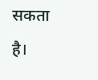सकता है।